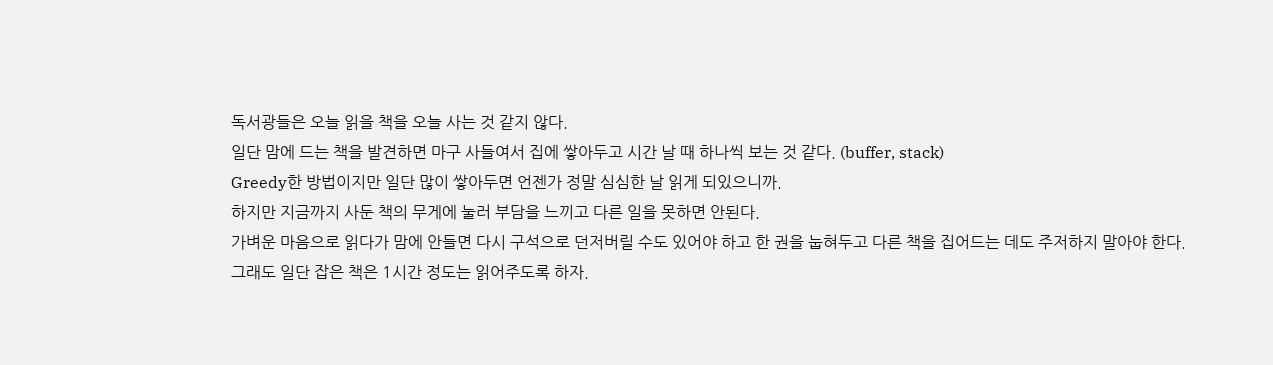독서광들은 오늘 읽을 책을 오늘 사는 것 같지 않다.
일단 맘에 드는 책을 발견하면 마구 사들여서 집에 쌓아두고 시간 날 때 하나씩 보는 것 같다. (buffer, stack)
Greedy한 방법이지만 일단 많이 쌓아두면 언젠가 정말 심심한 날 읽게 되있으니까.
하지만 지금까지 사둔 책의 무게에 눌러 부담을 느끼고 다른 일을 못하면 안된다.
가벼운 마음으로 읽다가 맘에 안들면 다시 구석으로 던저버릴 수도 있어야 하고 한 권을 눕혀두고 다른 책을 집어드는 데도 주저하지 말아야 한다.
그래도 일단 잡은 책은 1시간 정도는 읽어주도록 하자.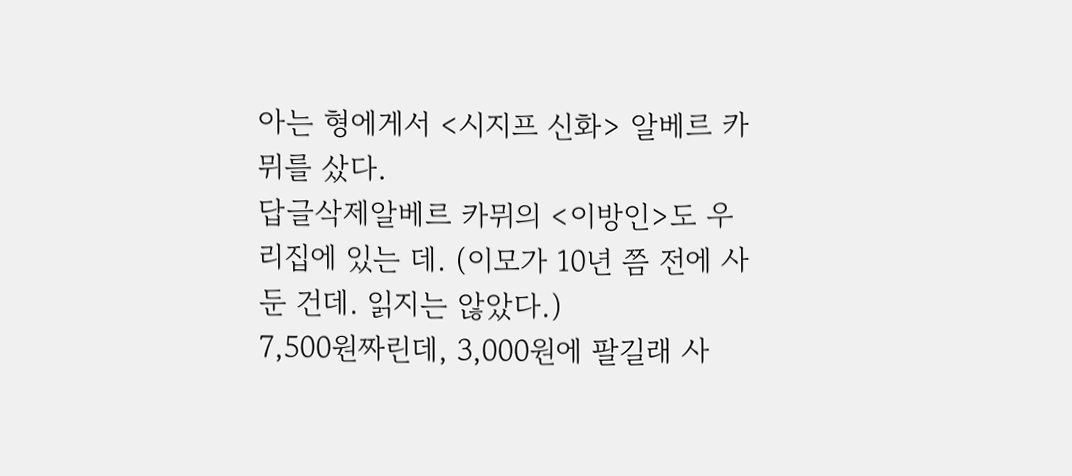아는 형에게서 <시지프 신화> 알베르 카뮈를 샀다.
답글삭제알베르 카뮈의 <이방인>도 우리집에 있는 데. (이모가 10년 쯤 전에 사둔 건데. 읽지는 않았다.)
7,500원짜린데, 3,000원에 팔길래 사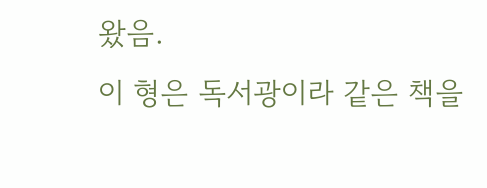왔음.
이 형은 독서광이라 같은 책을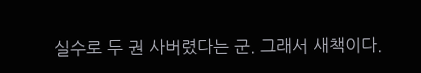실수로 두 권 사버렸다는 군. 그래서 새책이다.